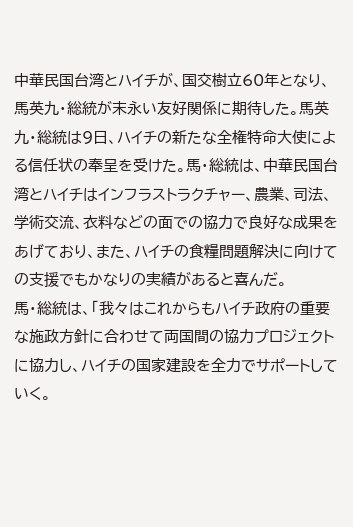中華民国台湾とハイチが、国交樹立60年となり、馬英九・総統が末永い友好関係に期待した。馬英九・総統は9日、ハイチの新たな全権特命大使による信任状の奉呈を受けた。馬・総統は、中華民国台湾とハイチはインフラストラクチャー、農業、司法、学術交流、衣料などの面での協力で良好な成果をあげており、また、ハイチの食糧問題解決に向けての支援でもかなりの実績があると喜んだ。
馬・総統は、「我々はこれからもハイチ政府の重要な施政方針に合わせて両国間の協力プロジェクトに協力し、ハイチの国家建設を全力でサポートしていく。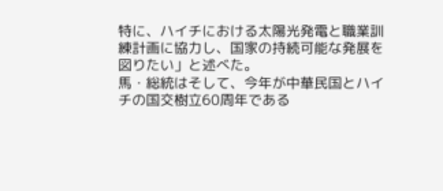特に、ハイチにおける太陽光発電と職業訓練計画に協力し、国家の持続可能な発展を図りたい」と述べた。
馬・総統はそして、今年が中華民国とハイチの国交樹立60周年である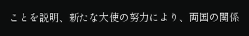ことを説明、新たな大使の努力により、両国の関係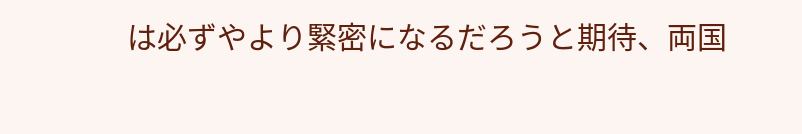は必ずやより緊密になるだろうと期待、両国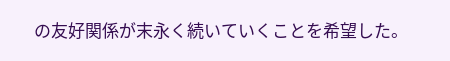の友好関係が末永く続いていくことを希望した。